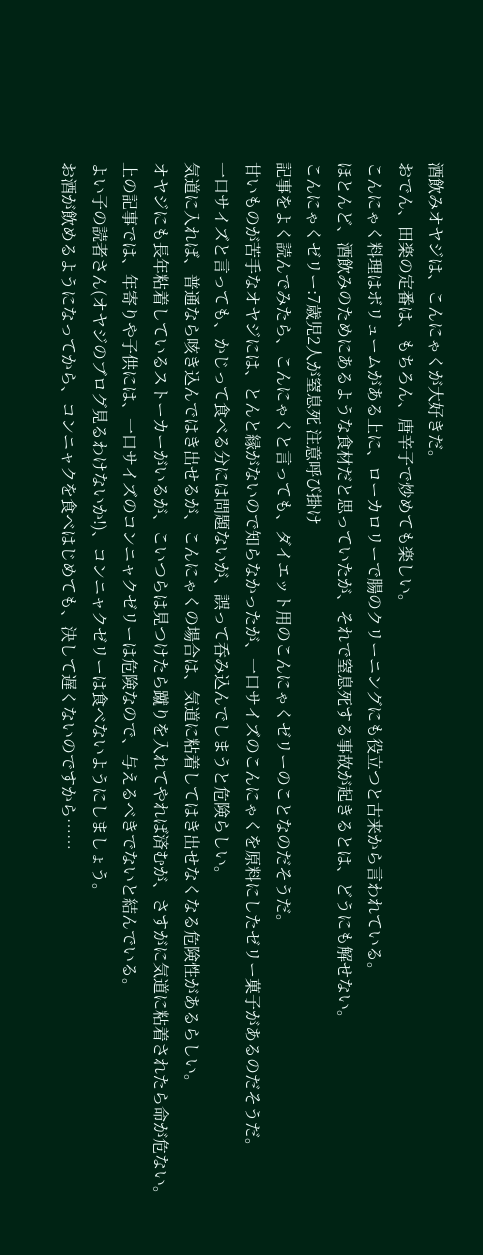酒飲みオヤジは、こんにゃくが大好きだ。
おでん、田楽の定番は、もちろん、唐辛子で炒めても楽しい。
こんにゃく料理はボリュームがある上に、ローカロリーで腸のクリーニングにも役立つと古来から言われている。
ほとんど、酒飲みのためにあるような食材だと思っていたが、それで窒息死する事故が起きるとは、どうにも解せない。
こんにゃくゼリー:7歳児2人が窒息死 注意呼び掛け
記事をよく読んでみたら、こんにゃくと言っても、ダイエット用のこんにゃくゼリーのことなのだそうだ。
甘いものが苦手なオヤジには、とんと縁がないので知らなかったが、一口サイズのこんにゃくを原料にしたゼリー菓子があるのだそうだ。
一口サイズと言っても、かじって食べる分には問題ないが、誤って呑み込んでしまうと危険らしい。
気道に入れば、普通なら咳き込んではき出せるが、こんにゃくの場合は、気道に粘着してはき出せなくなる危険性があるらしい。
オヤジにも長年粘着しているストーカーがいるが、こいつらは見つけたら蹴りを入れてやれば済むが、さすがに気道に粘着されたら命が危ない。
上の記事では、年寄りや子供には、一口サイズのコンニャクゼリーは危険なので、与えるべきでないと結んでいる。
よい子の読者さん(オヤジのブログ見るわけないか!)、コンニャクゼリーは食べないようにしましょう。
お酒が飲めるようになってから、コンニャクを食べはじめても、決して遅くないのですから……